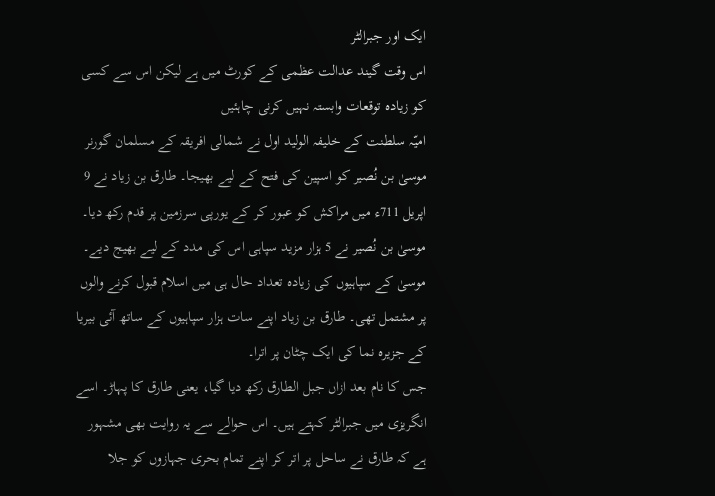ایک اور جبرالٹر
اس وقت گیند عدالت عظمی کے کورٹ میں ہے لیکن اس سے کسی کو زیادہ توقعات وابستہ نہیں کرنی چاہئیں
امیّہ سلطنت کے خلیفہ الولید اول نے شمالی افریقہ کے مسلمان گورنر موسیٰ بن نُصیر کو اسپین کی فتح کے لیے بھیجا۔ طارق بن زیاد نے 9 اپریل 711ء میں مراکش کو عبور کر کے یورپی سرزمین پر قدم رکھ دیا۔ موسیٰ بن نُصیر نے 5 ہزار مزید سپاہی اس کی مدد کے لیے بھیج دیے۔ موسیٰ کے سپاہیوں کی زیادہ تعداد حال ہی میں اسلام قبول کرنے والوں پر مشتمل تھی۔ طارق بن زیاد اپنے سات ہزار سپاہیوں کے ساتھ آئی بیریا کے جزیرہ نما کی ایک چٹان پر اترا۔
جس کا نام بعد ازاں جبل الطارق رکھ دیا گیا، یعنی طارق کا پہاڑ۔ اسے انگریزی میں جبرالٹر کہتے ہیں۔ اس حوالے سے یہ روایت بھی مشہور ہے کہ طارق نے ساحل پر اتر کر اپنے تمام بحری جہازوں کو جلا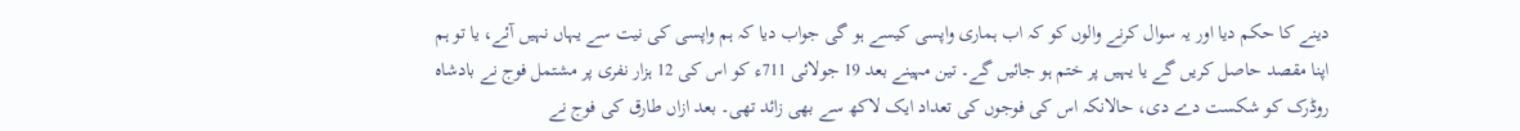دینے کا حکم دیا اور یہ سوال کرنے والوں کو کہ اب ہماری واپسی کیسے ہو گی جواب دیا کہ ہم واپسی کی نیت سے یہاں نہیں آئے، یا تو ہم اپنا مقصد حاصل کریں گے یا یہیں پر ختم ہو جائیں گے۔ تین مہینے بعد 19 جولائی 711ء کو اس کی 12 ہزار نفری پر مشتمل فوج نے بادشاہ روڈرک کو شکست دے دی، حالانکہ اس کی فوجوں کی تعداد ایک لاکھ سے بھی زائد تھی۔ بعد ازاں طارق کی فوج نے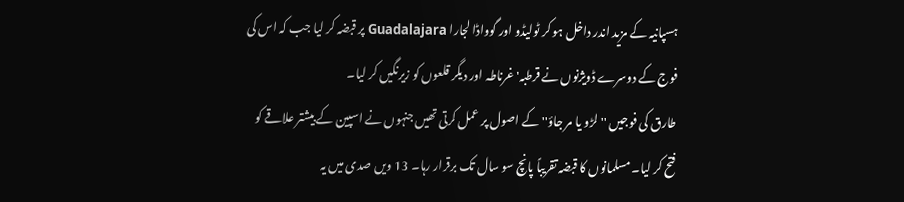ہسپانیہ کے مزید اندر داخل ہو کر ٹولیڈو اور گوواڈا لجارا Guadalajara پر قبضہ کر لیا جب کہ اس کی فوج کے دوسرے ڈویژنوں نے قرطبہ' غرناطہ اور دیگر قلعوں کو زیرنگیں کر لیا۔
طارق کی فوجیں ''لڑو یا مر جاؤ'' کے اصول پر عمل کرتی تھیں جنہوں نے اسپین کے بیشتر علاقے کو فتح کر لیا۔ مسلمانوں کا قبضہ تقریباً پانچ سو سال تک برقرار رہا۔ 13 ویں صدی میں یہ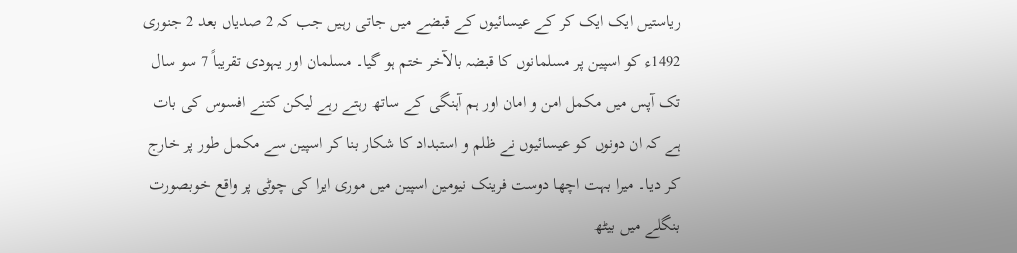ریاستیں ایک ایک کر کے عیسائیوں کے قبضے میں جاتی رہیں جب کہ 2 صدیاں بعد 2 جنوری 1492ء کو اسپین پر مسلمانوں کا قبضہ بالآخر ختم ہو گیا۔ مسلمان اور یہودی تقریباً 7 سو سال تک آپس میں مکمل امن و امان اور ہم آہنگی کے ساتھ رہتے رہے لیکن کتنے افسوس کی بات ہے کہ ان دونوں کو عیسائیوں نے ظلم و استبداد کا شکار بنا کر اسپین سے مکمل طور پر خارج کر دیا۔ میرا بہت اچھا دوست فرینک نیومین اسپین میں موری ایرا کی چوٹی پر واقع خوبصورت بنگلے میں بیٹھ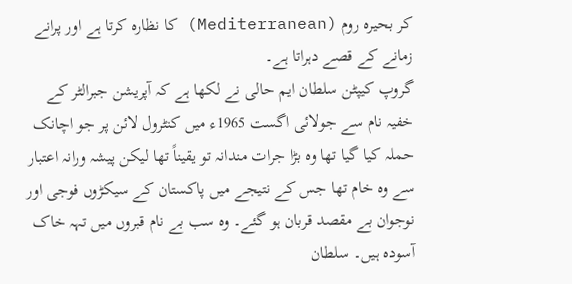کر بحیرہ روم (Mediterranean) کا نظارہ کرتا ہے اور پرانے زمانے کے قصے دہراتا ہے۔
گروپ کیپٹن سلطان ایم حالی نے لکھا ہے کہ آپریشن جبرالٹر کے خفیہ نام سے جولائی اگست 1965ء میں کنٹرول لائن پر جو اچانک حملہ کیا گیا تھا وہ بڑا جرات مندانہ تو یقیناً تھا لیکن پیشہ ورانہ اعتبار سے وہ خام تھا جس کے نتیجے میں پاکستان کے سیکڑوں فوجی اور نوجوان بے مقصد قربان ہو گئے۔ وہ سب بے نام قبروں میں تہہ خاک آسودہ ہیں۔ سلطان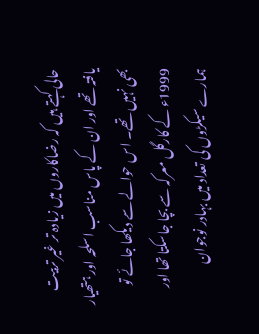حالی کہتے ہیں کہ رضاکاروں میں زیادہ تر غیر تربیت یافتہ تھے اور ان کے پاس مناسب اسلحہ اور ہتھیار بھی نہیں تھے۔ اس حوالے سے دیکھا جائے تو 1999ء کے کارگل معرکہ سے بچا جاسکتا تھا اور ہمارے سیکڑوں کی تعداد میں بہادر نوجوان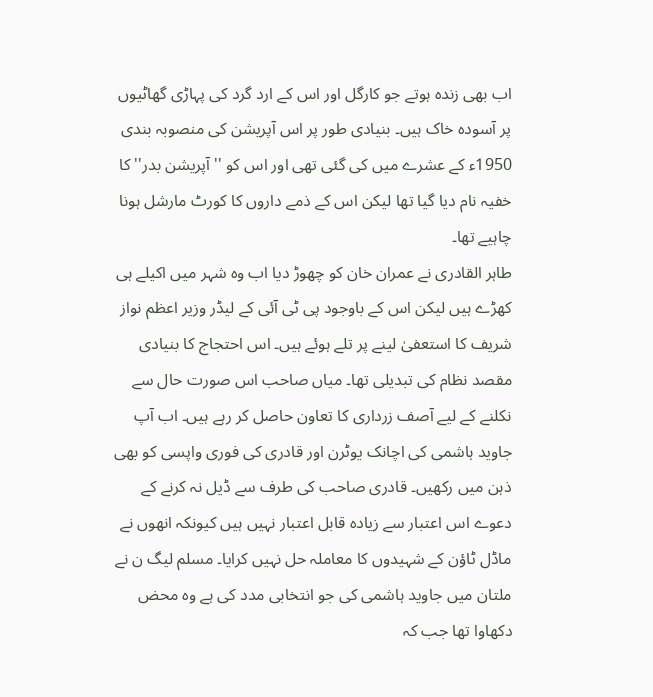اب بھی زندہ ہوتے جو کارگل اور اس کے ارد گرد کی پہاڑی گھاٹیوں پر آسودہ خاک ہیں۔ بنیادی طور پر اس آپریشن کی منصوبہ بندی 1950ء کے عشرے میں کی گئی تھی اور اس کو ''آپریشن بدر'' کا خفیہ نام دیا گیا تھا لیکن اس کے ذمے داروں کا کورٹ مارشل ہونا چاہیے تھا۔
طاہر القادری نے عمران خان کو چھوڑ دیا اب وہ شہر میں اکیلے ہی کھڑے ہیں لیکن اس کے باوجود پی ٹی آئی کے لیڈر وزیر اعظم نواز شریف کا استعفیٰ لینے پر تلے ہوئے ہیں۔ اس احتجاج کا بنیادی مقصد نظام کی تبدیلی تھا۔ میاں صاحب اس صورت حال سے نکلنے کے لیے آصف زرداری کا تعاون حاصل کر رہے ہیں۔ اب آپ جاوید ہاشمی کی اچانک یوٹرن اور قادری کی فوری واپسی کو بھی ذہن میں رکھیں۔ قادری صاحب کی طرف سے ڈیل نہ کرنے کے دعوے اس اعتبار سے زیادہ قابل اعتبار نہیں ہیں کیونکہ انھوں نے ماڈل ٹاؤن کے شہیدوں کا معاملہ حل نہیں کرایا۔ مسلم لیگ ن نے ملتان میں جاوید ہاشمی کی جو انتخابی مدد کی ہے وہ محض دکھاوا تھا جب کہ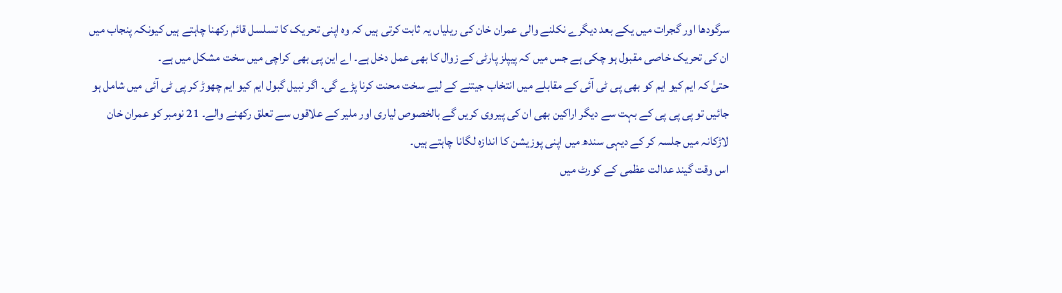سرگودھا اور گجرات میں یکے بعد دیگرے نکلنے والی عمران خان کی ریلیاں یہ ثابت کرتی ہیں کہ وہ اپنی تحریک کا تسلسل قائم رکھنا چاہتے ہیں کیونکہ پنجاب میں ان کی تحریک خاصی مقبول ہو چکی ہے جس میں کہ پیپلز پارٹی کے زوال کا بھی عمل دخل ہے۔ اے این پی بھی کراچی میں سخت مشکل میں ہے۔
حتیٰ کہ ایم کیو ایم کو بھی پی ٹی آئی کے مقابلے میں انتخاب جیتنے کے لیے سخت محنت کرنا پڑے گی۔ اگر نبیل گبول ایم کیو ایم چھوڑ کر پی ٹی آئی میں شامل ہو جائیں تو پی پی پی کے بہت سے دیگر اراکین بھی ان کی پیروی کریں گے بالخصوص لیاری اور ملیر کے علاقوں سے تعلق رکھنے والے۔ 21 نومبر کو عمران خان لاڑکانہ میں جلسہ کر کے دیہی سندھ میں اپنی پوزیشن کا اندازہ لگانا چاہتے ہیں۔
اس وقت گیند عدالت عظمی کے کورٹ میں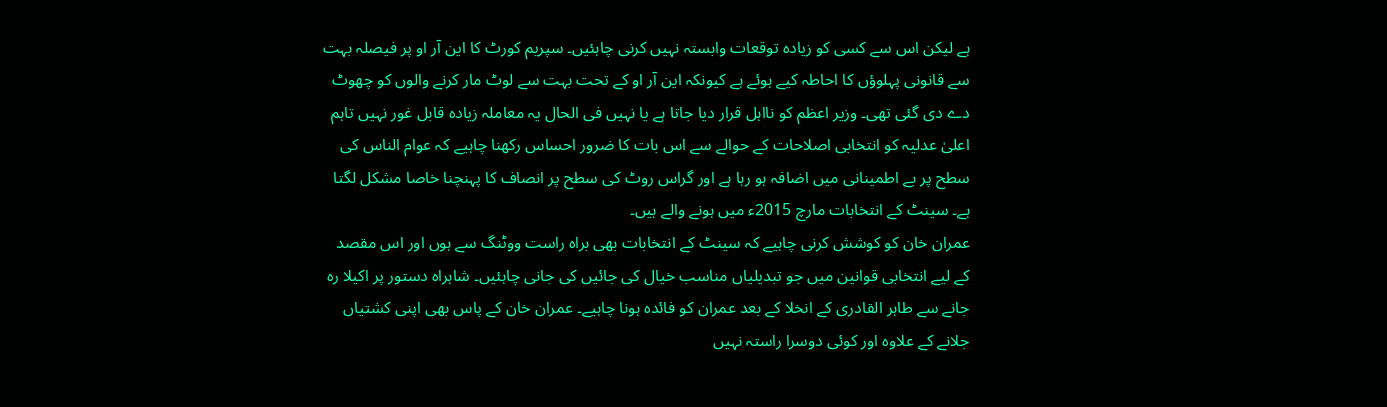ہے لیکن اس سے کسی کو زیادہ توقعات وابستہ نہیں کرنی چاہئیں۔ سپریم کورٹ کا این آر او پر فیصلہ بہت سے قانونی پہلوؤں کا احاطہ کیے ہوئے ہے کیونکہ این آر او کے تحت بہت سے لوٹ مار کرنے والوں کو چھوٹ دے دی گئی تھی۔ وزیر اعظم کو نااہل قرار دیا جاتا ہے یا نہیں فی الحال یہ معاملہ زیادہ قابل غور نہیں تاہم اعلیٰ عدلیہ کو انتخابی اصلاحات کے حوالے سے اس بات کا ضرور احساس رکھنا چاہیے کہ عوام الناس کی سطح پر بے اطمینانی میں اضافہ ہو رہا ہے اور گراس روٹ کی سطح پر انصاف کا پہنچنا خاصا مشکل لگتا ہے۔ سینٹ کے انتخابات مارچ 2015ء میں ہونے والے ہیں۔
عمران خان کو کوشش کرنی چاہیے کہ سینٹ کے انتخابات بھی براہ راست ووٹنگ سے ہوں اور اس مقصد کے لیے انتخابی قوانین میں جو تبدیلیاں مناسب خیال کی جائیں کی جانی چاہئیں۔ شاہراہ دستور پر اکیلا رہ جانے سے طاہر القادری کے انخلا کے بعد عمران کو فائدہ ہونا چاہیے۔ عمران خان کے پاس بھی اپنی کشتیاں جلانے کے علاوہ اور کوئی دوسرا راستہ نہیں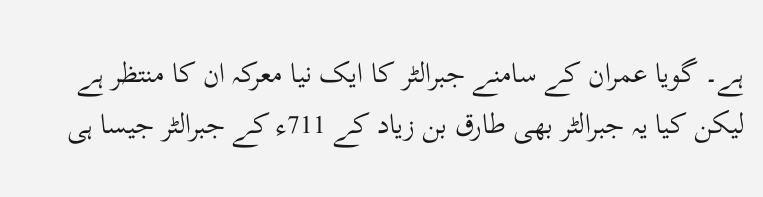ہے۔ گویا عمران کے سامنے جبرالٹر کا ایک نیا معرکہ ان کا منتظر ہے لیکن کیا یہ جبرالٹر بھی طارق بن زیاد کے 711ء کے جبرالٹر جیسا ہی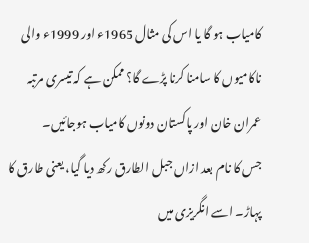کامیاب ہو گا یا اس کی مثال 1965ء اور 1999ء والی ناکامیوں کا سامنا کرنا پڑے گا؟ ممکن ہے کہ تیسری مرتبہ عمران خان اور پاکستان دونوں کامیاب ہوجائیں۔
جس کا نام بعد ازاں جبل الطارق رکھ دیا گیا، یعنی طارق کا پہاڑ۔ اسے انگریزی میں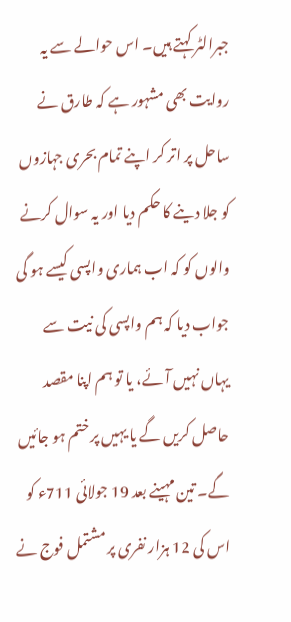جبرالٹر کہتے ہیں۔ اس حوالے سے یہ روایت بھی مشہور ہے کہ طارق نے ساحل پر اتر کر اپنے تمام بحری جہازوں کو جلا دینے کا حکم دیا اور یہ سوال کرنے والوں کو کہ اب ہماری واپسی کیسے ہو گی جواب دیا کہ ہم واپسی کی نیت سے یہاں نہیں آئے، یا تو ہم اپنا مقصد حاصل کریں گے یا یہیں پر ختم ہو جائیں گے۔ تین مہینے بعد 19 جولائی 711ء کو اس کی 12 ہزار نفری پر مشتمل فوج نے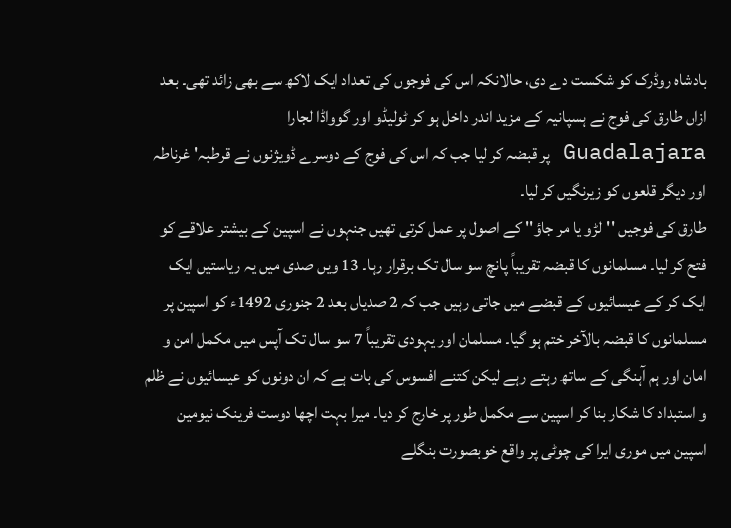بادشاہ روڈرک کو شکست دے دی، حالانکہ اس کی فوجوں کی تعداد ایک لاکھ سے بھی زائد تھی۔ بعد ازاں طارق کی فوج نے ہسپانیہ کے مزید اندر داخل ہو کر ٹولیڈو اور گوواڈا لجارا Guadalajara پر قبضہ کر لیا جب کہ اس کی فوج کے دوسرے ڈویژنوں نے قرطبہ' غرناطہ اور دیگر قلعوں کو زیرنگیں کر لیا۔
طارق کی فوجیں ''لڑو یا مر جاؤ'' کے اصول پر عمل کرتی تھیں جنہوں نے اسپین کے بیشتر علاقے کو فتح کر لیا۔ مسلمانوں کا قبضہ تقریباً پانچ سو سال تک برقرار رہا۔ 13 ویں صدی میں یہ ریاستیں ایک ایک کر کے عیسائیوں کے قبضے میں جاتی رہیں جب کہ 2 صدیاں بعد 2 جنوری 1492ء کو اسپین پر مسلمانوں کا قبضہ بالآخر ختم ہو گیا۔ مسلمان اور یہودی تقریباً 7 سو سال تک آپس میں مکمل امن و امان اور ہم آہنگی کے ساتھ رہتے رہے لیکن کتنے افسوس کی بات ہے کہ ان دونوں کو عیسائیوں نے ظلم و استبداد کا شکار بنا کر اسپین سے مکمل طور پر خارج کر دیا۔ میرا بہت اچھا دوست فرینک نیومین اسپین میں موری ایرا کی چوٹی پر واقع خوبصورت بنگلے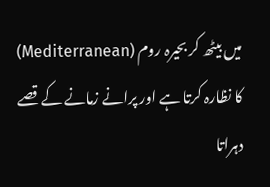میں بیٹھ کر بحیرہ روم (Mediterranean) کا نظارہ کرتا ہے اور پرانے زمانے کے قصے دہراتا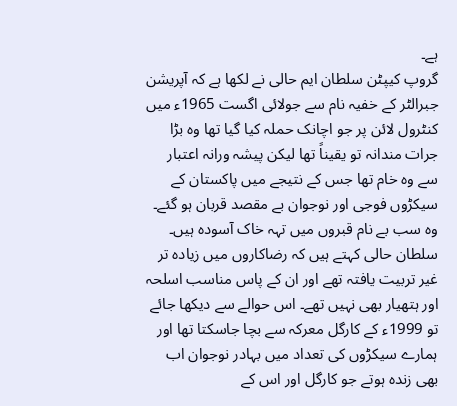ہے۔
گروپ کیپٹن سلطان ایم حالی نے لکھا ہے کہ آپریشن جبرالٹر کے خفیہ نام سے جولائی اگست 1965ء میں کنٹرول لائن پر جو اچانک حملہ کیا گیا تھا وہ بڑا جرات مندانہ تو یقیناً تھا لیکن پیشہ ورانہ اعتبار سے وہ خام تھا جس کے نتیجے میں پاکستان کے سیکڑوں فوجی اور نوجوان بے مقصد قربان ہو گئے۔ وہ سب بے نام قبروں میں تہہ خاک آسودہ ہیں۔ سلطان حالی کہتے ہیں کہ رضاکاروں میں زیادہ تر غیر تربیت یافتہ تھے اور ان کے پاس مناسب اسلحہ اور ہتھیار بھی نہیں تھے۔ اس حوالے سے دیکھا جائے تو 1999ء کے کارگل معرکہ سے بچا جاسکتا تھا اور ہمارے سیکڑوں کی تعداد میں بہادر نوجوان اب بھی زندہ ہوتے جو کارگل اور اس کے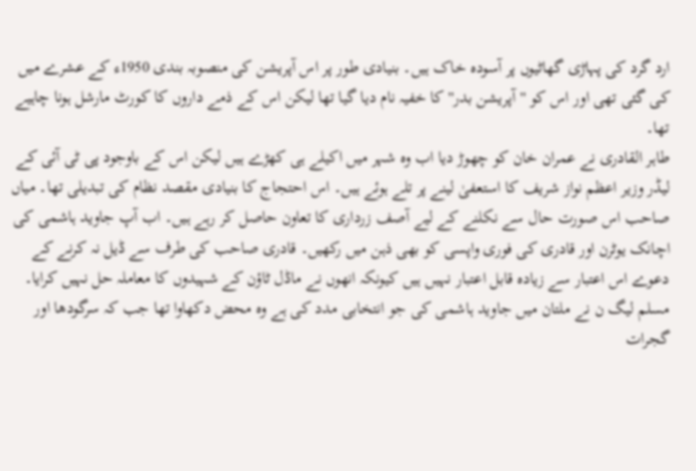ارد گرد کی پہاڑی گھاٹیوں پر آسودہ خاک ہیں۔ بنیادی طور پر اس آپریشن کی منصوبہ بندی 1950ء کے عشرے میں کی گئی تھی اور اس کو ''آپریشن بدر'' کا خفیہ نام دیا گیا تھا لیکن اس کے ذمے داروں کا کورٹ مارشل ہونا چاہیے تھا۔
طاہر القادری نے عمران خان کو چھوڑ دیا اب وہ شہر میں اکیلے ہی کھڑے ہیں لیکن اس کے باوجود پی ٹی آئی کے لیڈر وزیر اعظم نواز شریف کا استعفیٰ لینے پر تلے ہوئے ہیں۔ اس احتجاج کا بنیادی مقصد نظام کی تبدیلی تھا۔ میاں صاحب اس صورت حال سے نکلنے کے لیے آصف زرداری کا تعاون حاصل کر رہے ہیں۔ اب آپ جاوید ہاشمی کی اچانک یوٹرن اور قادری کی فوری واپسی کو بھی ذہن میں رکھیں۔ قادری صاحب کی طرف سے ڈیل نہ کرنے کے دعوے اس اعتبار سے زیادہ قابل اعتبار نہیں ہیں کیونکہ انھوں نے ماڈل ٹاؤن کے شہیدوں کا معاملہ حل نہیں کرایا۔ مسلم لیگ ن نے ملتان میں جاوید ہاشمی کی جو انتخابی مدد کی ہے وہ محض دکھاوا تھا جب کہ سرگودھا اور گجرات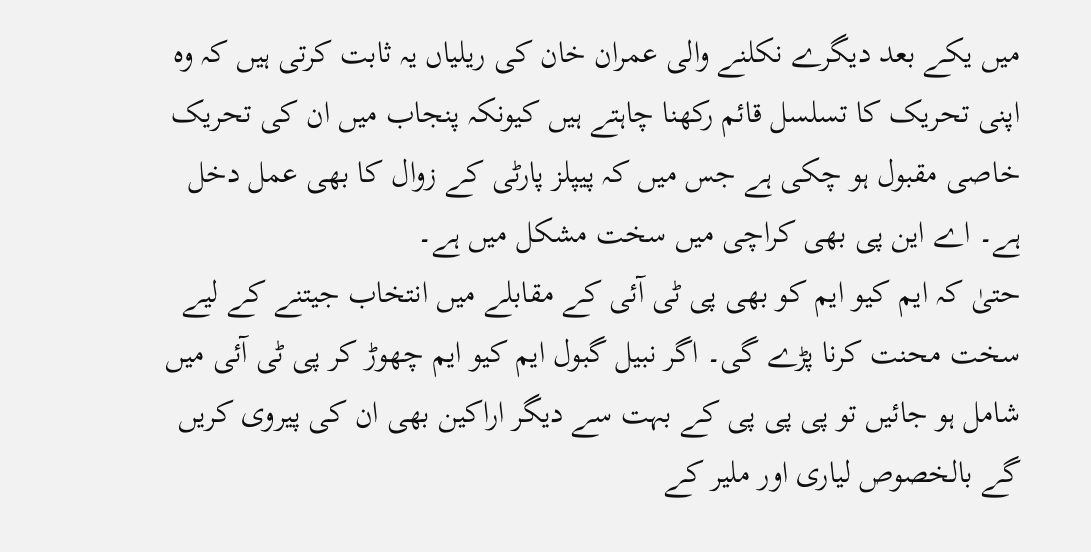میں یکے بعد دیگرے نکلنے والی عمران خان کی ریلیاں یہ ثابت کرتی ہیں کہ وہ اپنی تحریک کا تسلسل قائم رکھنا چاہتے ہیں کیونکہ پنجاب میں ان کی تحریک خاصی مقبول ہو چکی ہے جس میں کہ پیپلز پارٹی کے زوال کا بھی عمل دخل ہے۔ اے این پی بھی کراچی میں سخت مشکل میں ہے۔
حتیٰ کہ ایم کیو ایم کو بھی پی ٹی آئی کے مقابلے میں انتخاب جیتنے کے لیے سخت محنت کرنا پڑے گی۔ اگر نبیل گبول ایم کیو ایم چھوڑ کر پی ٹی آئی میں شامل ہو جائیں تو پی پی پی کے بہت سے دیگر اراکین بھی ان کی پیروی کریں گے بالخصوص لیاری اور ملیر کے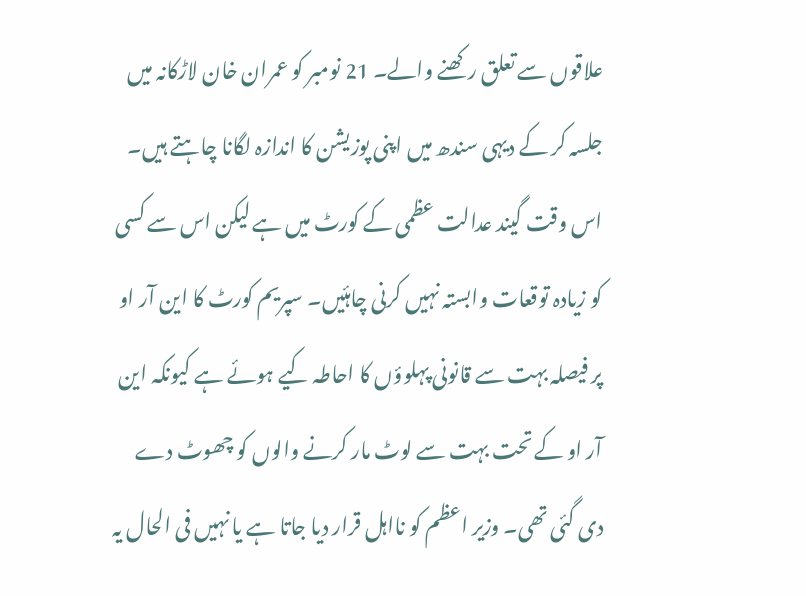علاقوں سے تعلق رکھنے والے۔ 21 نومبر کو عمران خان لاڑکانہ میں جلسہ کر کے دیہی سندھ میں اپنی پوزیشن کا اندازہ لگانا چاہتے ہیں۔
اس وقت گیند عدالت عظمی کے کورٹ میں ہے لیکن اس سے کسی کو زیادہ توقعات وابستہ نہیں کرنی چاہئیں۔ سپریم کورٹ کا این آر او پر فیصلہ بہت سے قانونی پہلوؤں کا احاطہ کیے ہوئے ہے کیونکہ این آر او کے تحت بہت سے لوٹ مار کرنے والوں کو چھوٹ دے دی گئی تھی۔ وزیر اعظم کو نااہل قرار دیا جاتا ہے یا نہیں فی الحال یہ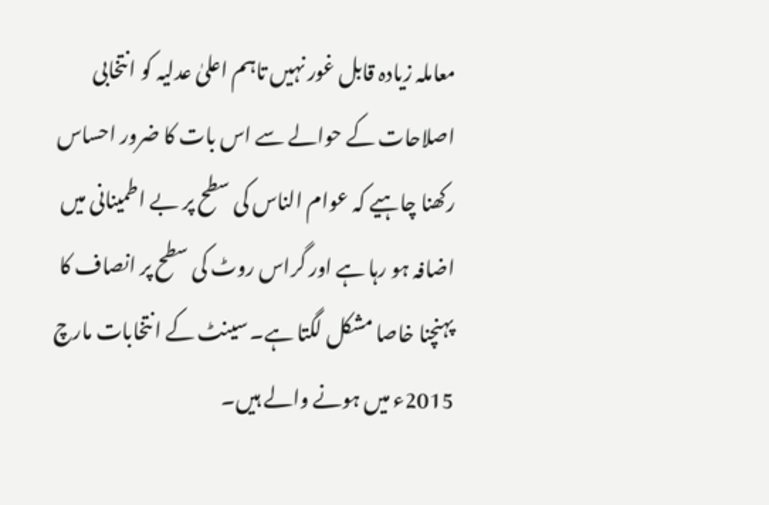معاملہ زیادہ قابل غور نہیں تاہم اعلیٰ عدلیہ کو انتخابی اصلاحات کے حوالے سے اس بات کا ضرور احساس رکھنا چاہیے کہ عوام الناس کی سطح پر بے اطمینانی میں اضافہ ہو رہا ہے اور گراس روٹ کی سطح پر انصاف کا پہنچنا خاصا مشکل لگتا ہے۔ سینٹ کے انتخابات مارچ 2015ء میں ہونے والے ہیں۔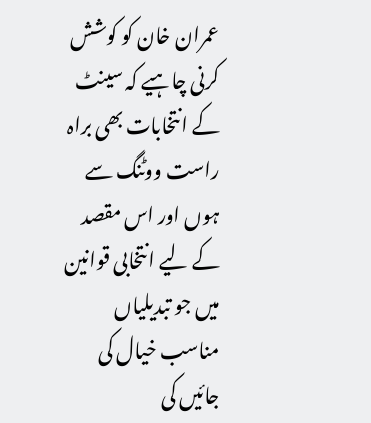عمران خان کو کوشش کرنی چاہیے کہ سینٹ کے انتخابات بھی براہ راست ووٹنگ سے ہوں اور اس مقصد کے لیے انتخابی قوانین میں جو تبدیلیاں مناسب خیال کی جائیں کی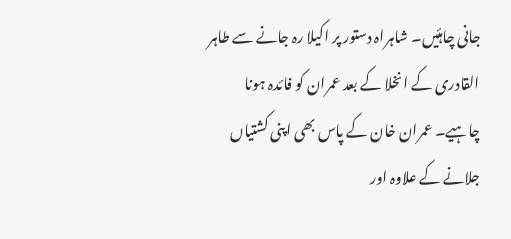جانی چاہئیں۔ شاہراہ دستور پر اکیلا رہ جانے سے طاہر القادری کے انخلا کے بعد عمران کو فائدہ ہونا چاہیے۔ عمران خان کے پاس بھی اپنی کشتیاں جلانے کے علاوہ اور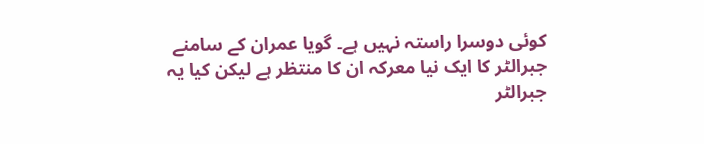کوئی دوسرا راستہ نہیں ہے۔ گویا عمران کے سامنے جبرالٹر کا ایک نیا معرکہ ان کا منتظر ہے لیکن کیا یہ جبرالٹر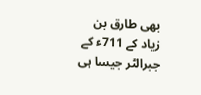بھی طارق بن زیاد کے 711ء کے جبرالٹر جیسا ہی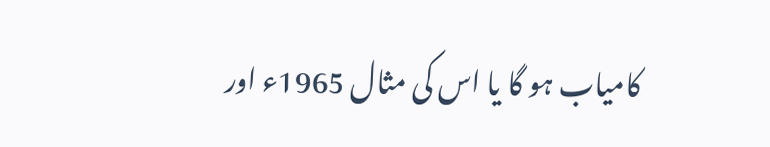کامیاب ہو گا یا اس کی مثال 1965ء اور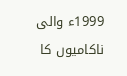1999ء والی ناکامیوں کا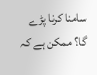سامنا کرنا پڑے گا؟ ممکن ہے کہ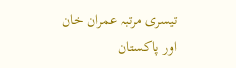تیسری مرتبہ عمران خان اور پاکستان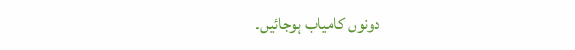دونوں کامیاب ہوجائیں۔